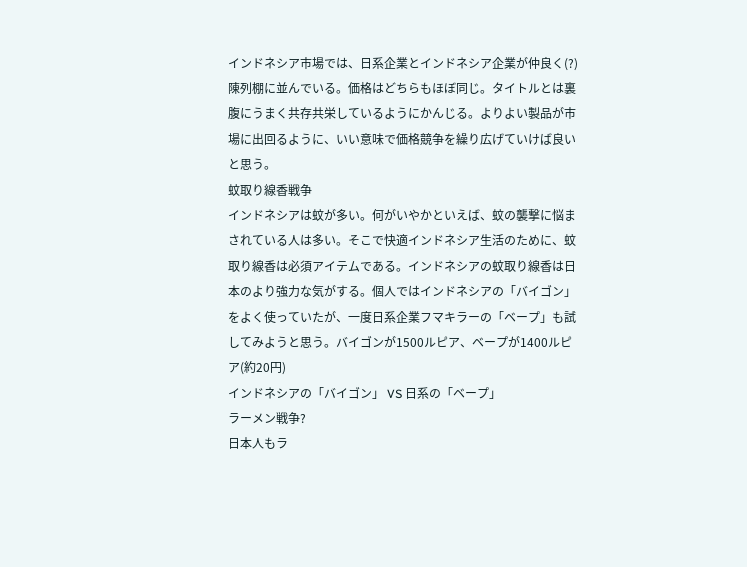インドネシア市場では、日系企業とインドネシア企業が仲良く(?)陳列棚に並んでいる。価格はどちらもほぼ同じ。タイトルとは裏腹にうまく共存共栄しているようにかんじる。よりよい製品が市場に出回るように、いい意味で価格競争を繰り広げていけば良いと思う。
蚊取り線香戦争
インドネシアは蚊が多い。何がいやかといえば、蚊の襲撃に悩まされている人は多い。そこで快適インドネシア生活のために、蚊取り線香は必須アイテムである。インドネシアの蚊取り線香は日本のより強力な気がする。個人ではインドネシアの「バイゴン」をよく使っていたが、一度日系企業フマキラーの「ベープ」も試してみようと思う。バイゴンが1500ルピア、ベープが1400ルピア(約20円)
インドネシアの「バイゴン」 VS 日系の「ベープ」
ラーメン戦争?
日本人もラ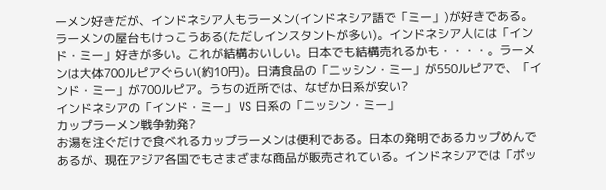ーメン好きだが、インドネシア人もラーメン(インドネシア語で「ミー」)が好きである。ラーメンの屋台もけっこうある(ただしインスタントが多い)。インドネシア人には「インド・ミー」好きが多い。これが結構おいしい。日本でも結構売れるかも・・・・。ラーメンは大体700ルピアぐらい(約10円)。日清食品の「ニッシン・ミー」が550ルピアで、「インド・ミー」が700ルピア。うちの近所では、なぜか日系が安い?
インドネシアの「インド・ミー」 VS 日系の「ニッシン・ミー」
カップラーメン戦争勃発?
お湯を注ぐだけで食べれるカップラーメンは便利である。日本の発明であるカップめんであるが、現在アジア各国でもさまざまな商品が販売されている。インドネシアでは「ポッ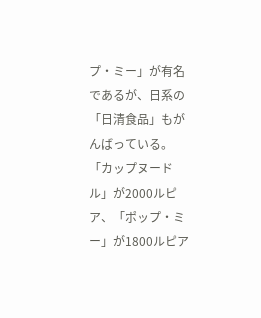プ・ミー」が有名であるが、日系の「日清食品」もがんばっている。「カップヌードル」が2000ルピア、「ポップ・ミー」が1800ルピア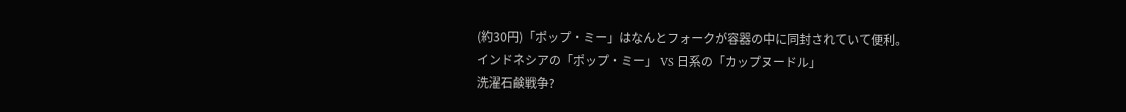(約30円)「ポップ・ミー」はなんとフォークが容器の中に同封されていて便利。
インドネシアの「ポップ・ミー」 VS 日系の「カップヌードル」
洗濯石鹸戦争?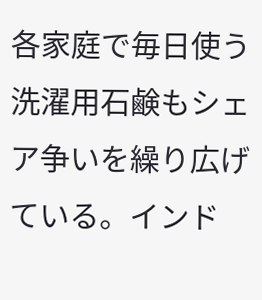各家庭で毎日使う洗濯用石鹸もシェア争いを繰り広げている。インド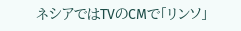ネシアではTVのCMで「リンソ」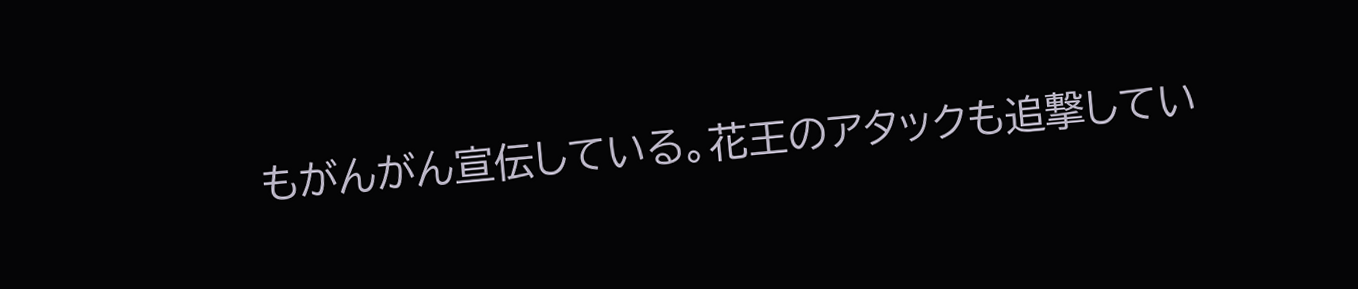もがんがん宣伝している。花王のアタックも追撃してい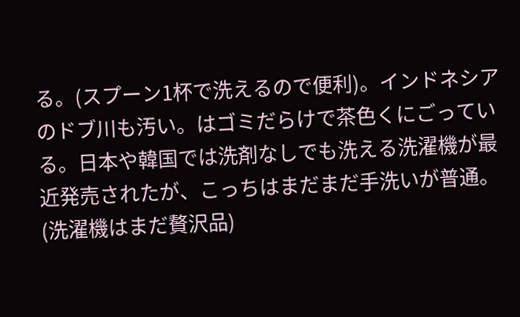る。(スプーン1杯で洗えるので便利)。インドネシアのドブ川も汚い。はゴミだらけで茶色くにごっている。日本や韓国では洗剤なしでも洗える洗濯機が最近発売されたが、こっちはまだまだ手洗いが普通。(洗濯機はまだ贅沢品)